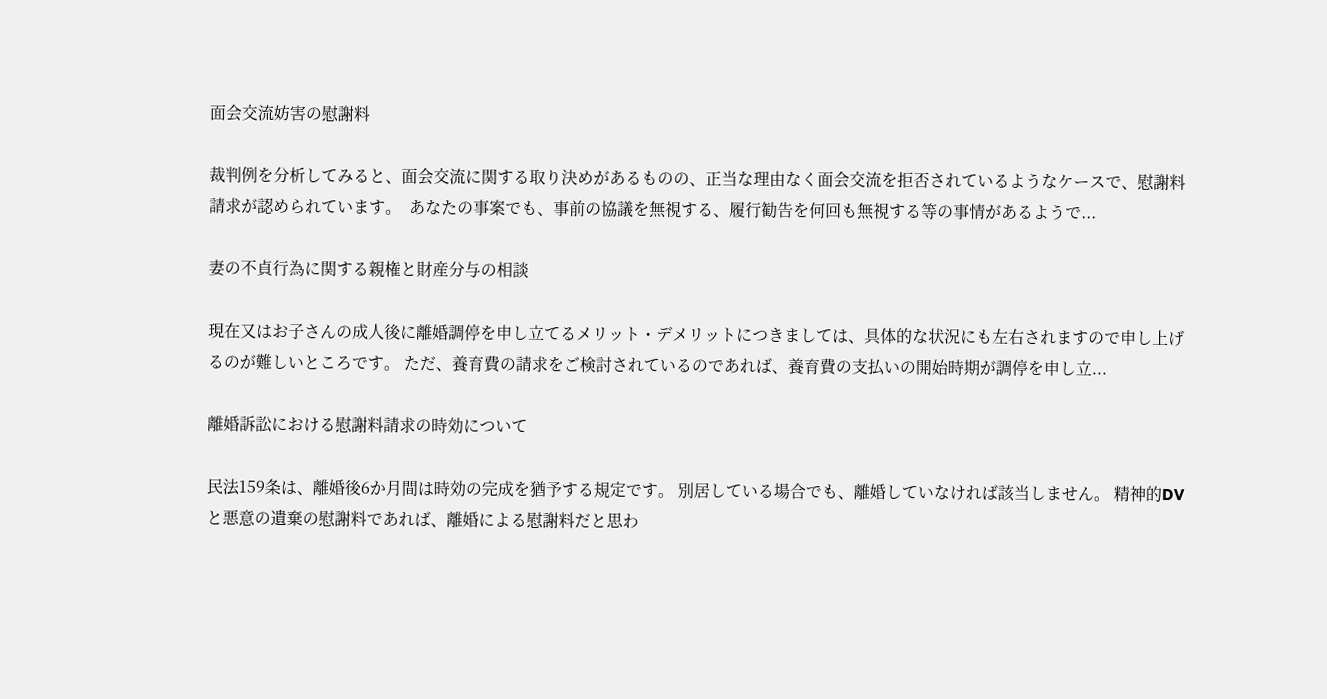面会交流妨害の慰謝料

裁判例を分析してみると、面会交流に関する取り決めがあるものの、正当な理由なく面会交流を拒否されているようなケースで、慰謝料請求が認められています。  あなたの事案でも、事前の協議を無視する、履行勧告を何回も無視する等の事情があるようで...

妻の不貞行為に関する親権と財産分与の相談

現在又はお子さんの成人後に離婚調停を申し立てるメリット・デメリットにつきましては、具体的な状況にも左右されますので申し上げるのが難しいところです。 ただ、養育費の請求をご検討されているのであれば、養育費の支払いの開始時期が調停を申し立...

離婚訴訟における慰謝料請求の時効について

民法159条は、離婚後6か月間は時効の完成を猶予する規定です。 別居している場合でも、離婚していなければ該当しません。 精神的DVと悪意の遺棄の慰謝料であれば、離婚による慰謝料だと思わ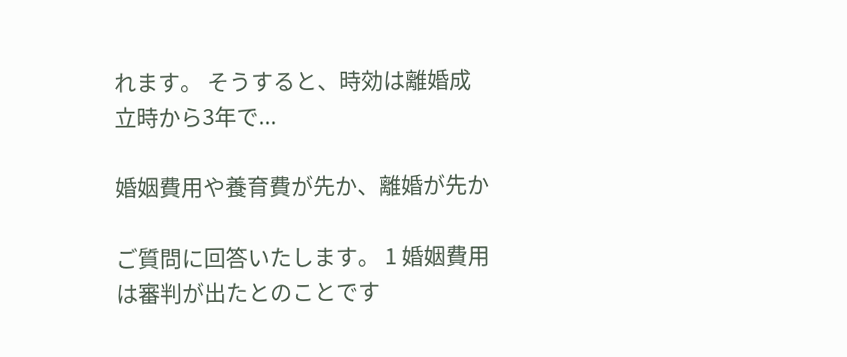れます。 そうすると、時効は離婚成立時から3年で...

婚姻費用や養育費が先か、離婚が先か

ご質問に回答いたします。 1 婚姻費用は審判が出たとのことです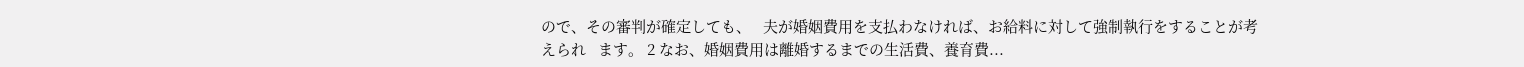ので、その審判が確定しても、   夫が婚姻費用を支払わなければ、お給料に対して強制執行をすることが考えられ   ます。 2 なお、婚姻費用は離婚するまでの生活費、養育費...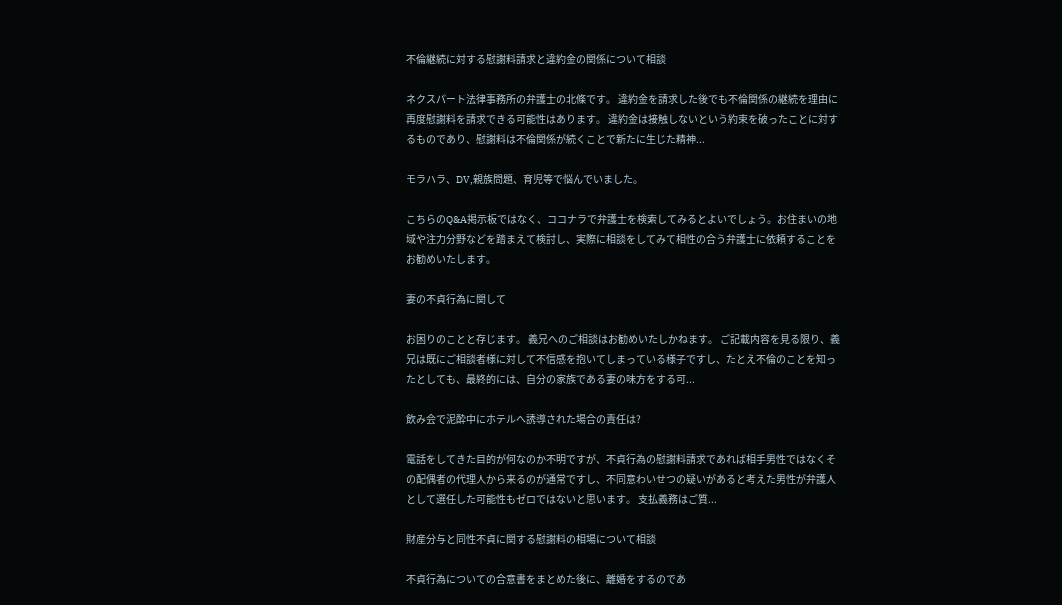不倫継続に対する慰謝料請求と違約金の関係について相談

ネクスパート法律事務所の弁護士の北條です。 違約金を請求した後でも不倫関係の継続を理由に再度慰謝料を請求できる可能性はあります。 違約金は接触しないという約束を破ったことに対するものであり、慰謝料は不倫関係が続くことで新たに生じた精神...

モラハラ、DV,親族問題、育児等で悩んでいました。

こちらのQ&A掲示板ではなく、ココナラで弁護士を検索してみるとよいでしょう。お住まいの地域や注力分野などを踏まえて検討し、実際に相談をしてみて相性の合う弁護士に依頼することをお勧めいたします。

妻の不貞行為に関して

お困りのことと存じます。 義兄へのご相談はお勧めいたしかねます。 ご記載内容を見る限り、義兄は既にご相談者様に対して不信感を抱いてしまっている様子ですし、たとえ不倫のことを知ったとしても、最終的には、自分の家族である妻の味方をする可...

飲み会で泥酔中にホテルへ誘導された場合の責任は?

電話をしてきた目的が何なのか不明ですが、不貞行為の慰謝料請求であれば相手男性ではなくその配偶者の代理人から来るのが通常ですし、不同意わいせつの疑いがあると考えた男性が弁護人として選任した可能性もゼロではないと思います。 支払義務はご質...

財産分与と同性不貞に関する慰謝料の相場について相談

不貞行為についての合意書をまとめた後に、離婚をするのであ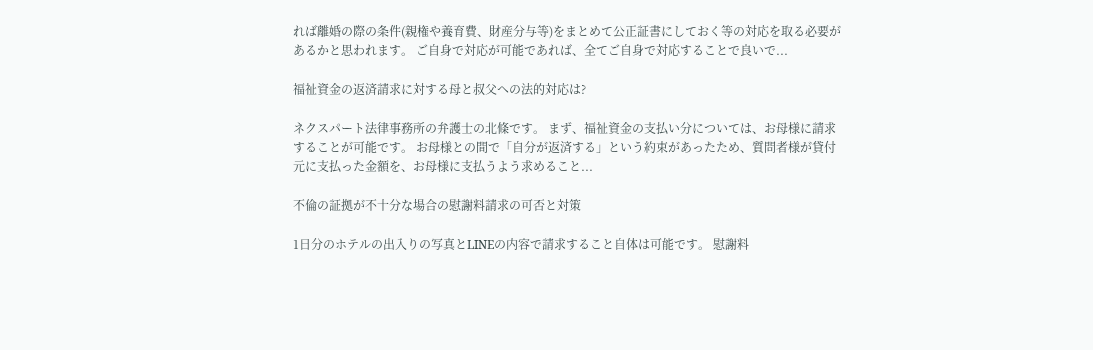れば離婚の際の条件(親権や養育費、財産分与等)をまとめて公正証書にしておく等の対応を取る必要があるかと思われます。 ご自身で対応が可能であれば、全てご自身で対応することで良いで...

福祉資金の返済請求に対する母と叔父への法的対応は?

ネクスパート法律事務所の弁護士の北條です。 まず、福祉資金の支払い分については、お母様に請求することが可能です。 お母様との間で「自分が返済する」という約束があったため、質問者様が貸付元に支払った金額を、お母様に支払うよう求めること...

不倫の証拠が不十分な場合の慰謝料請求の可否と対策

1日分のホテルの出入りの写真とLINEの内容で請求すること自体は可能です。 慰謝料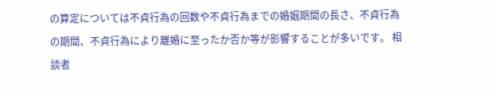の算定については不貞行為の回数や不貞行為までの婚姻期間の長さ、不貞行為の期間、不貞行為により離婚に至ったか否か等が影響することが多いです。 相談者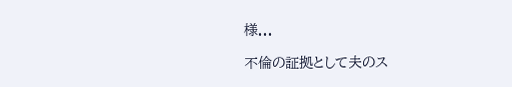様...

不倫の証拠として夫のス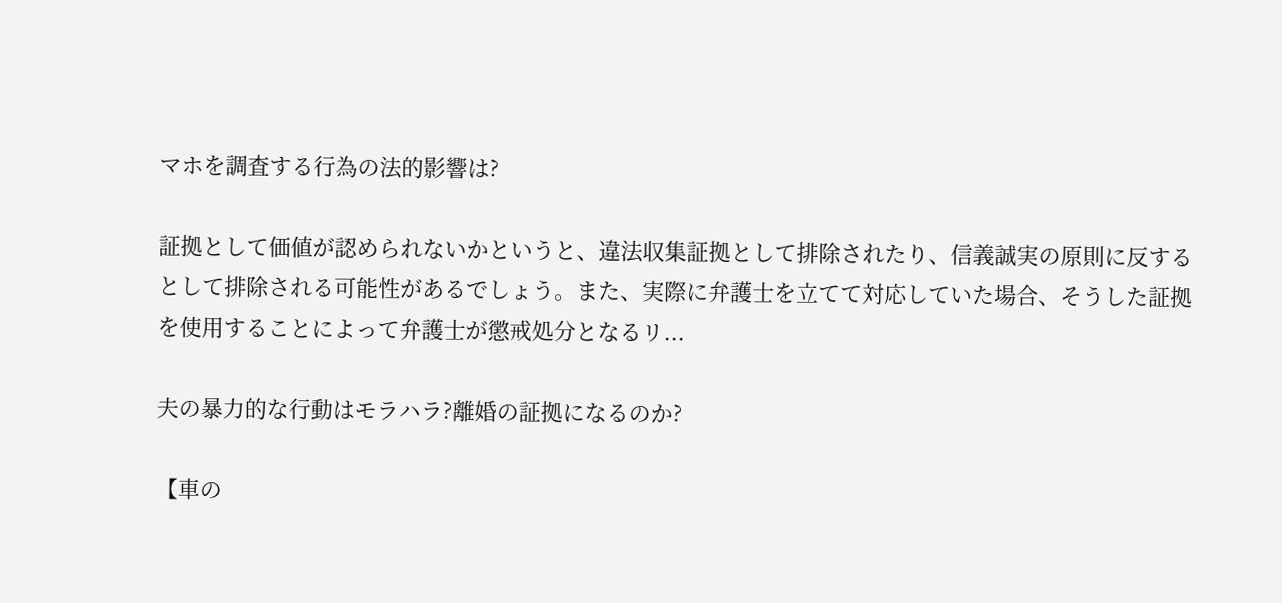マホを調査する行為の法的影響は?

証拠として価値が認められないかというと、違法収集証拠として排除されたり、信義誠実の原則に反するとして排除される可能性があるでしょう。また、実際に弁護士を立てて対応していた場合、そうした証拠を使用することによって弁護士が懲戒処分となるリ...

夫の暴力的な行動はモラハラ?離婚の証拠になるのか?

【車の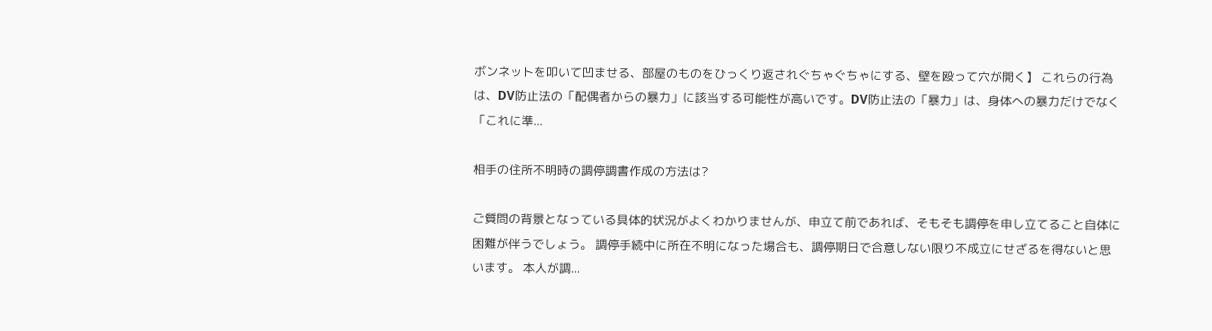ボンネットを叩いて凹ませる、部屋のものをひっくり返されぐちゃぐちゃにする、壁を殴って穴が開く】 これらの行為は、DV防止法の「配偶者からの暴力」に該当する可能性が高いです。DV防止法の「暴力」は、身体への暴力だけでなく「これに準...

相手の住所不明時の調停調書作成の方法は?

ご質問の背景となっている具体的状況がよくわかりませんが、申立て前であれば、そもそも調停を申し立てること自体に困難が伴うでしょう。 調停手続中に所在不明になった場合も、調停期日で合意しない限り不成立にせざるを得ないと思います。 本人が調...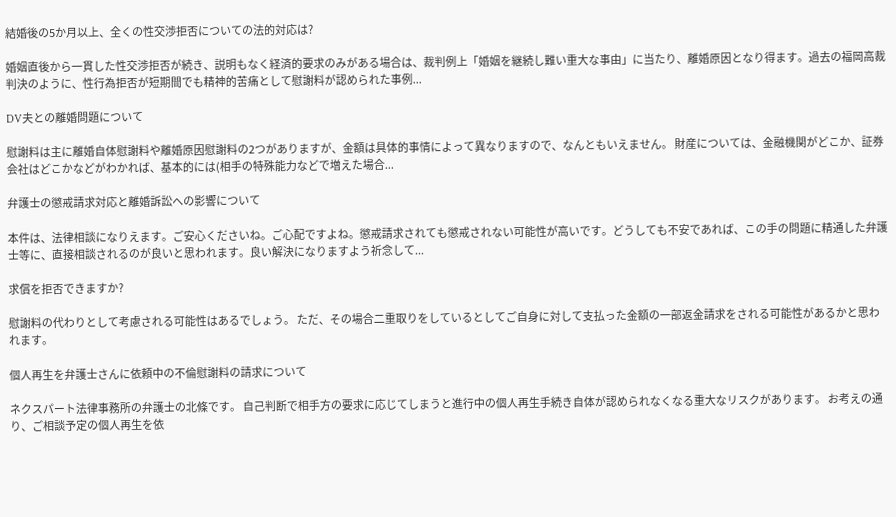結婚後の5か月以上、全くの性交渉拒否についての法的対応は?

婚姻直後から一貫した性交渉拒否が続き、説明もなく経済的要求のみがある場合は、裁判例上「婚姻を継続し難い重大な事由」に当たり、離婚原因となり得ます。過去の福岡高裁判決のように、性行為拒否が短期間でも精神的苦痛として慰謝料が認められた事例...

DV夫との離婚問題について

慰謝料は主に離婚自体慰謝料や離婚原因慰謝料の2つがありますが、金額は具体的事情によって異なりますので、なんともいえません。 財産については、金融機関がどこか、証券会社はどこかなどがわかれば、基本的には(相手の特殊能力などで増えた場合...

弁護士の懲戒請求対応と離婚訴訟への影響について

本件は、法律相談になりえます。ご安心くださいね。ご心配ですよね。懲戒請求されても懲戒されない可能性が高いです。どうしても不安であれば、この手の問題に精通した弁護士等に、直接相談されるのが良いと思われます。良い解決になりますよう祈念して...

求償を拒否できますか?

慰謝料の代わりとして考慮される可能性はあるでしょう。 ただ、その場合二重取りをしているとしてご自身に対して支払った金額の一部返金請求をされる可能性があるかと思われます。

個人再生を弁護士さんに依頼中の不倫慰謝料の請求について

ネクスパート法律事務所の弁護士の北條です。 自己判断で相手方の要求に応じてしまうと進行中の個人再生手続き自体が認められなくなる重大なリスクがあります。 お考えの通り、ご相談予定の個人再生を依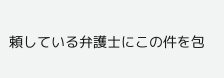頼している弁護士にこの件を包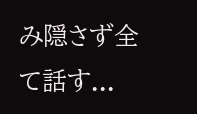み隠さず全て話す...